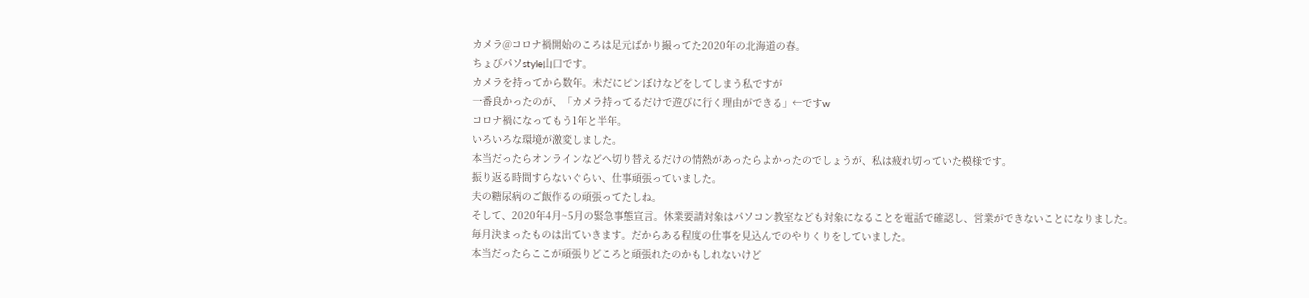カメラ@コロナ禍開始のころは足元ばかり撮ってた2020年の北海道の春。
ちょびパソstyle山口です。
カメラを持ってから数年。未だにピンぼけなどをしてしまう私ですが
一番良かったのが、「カメラ持ってるだけで遊びに行く理由ができる」←ですw
コロナ禍になってもう1年と半年。
いろいろな環境が激変しました。
本当だったらオンラインなどへ切り替えるだけの情熱があったらよかったのでしょうが、私は疲れ切っていた模様です。
振り返る時間すらないぐらい、仕事頑張っていました。
夫の糖尿病のご飯作るの頑張ってたしね。
そして、2020年4月~5月の緊急事態宣言。休業要請対象はパソコン教室なども対象になることを電話で確認し、営業ができないことになりました。
毎月決まったものは出ていきます。だからある程度の仕事を見込んでのやりくりをしていました。
本当だったらここが頑張りどころと頑張れたのかもしれないけど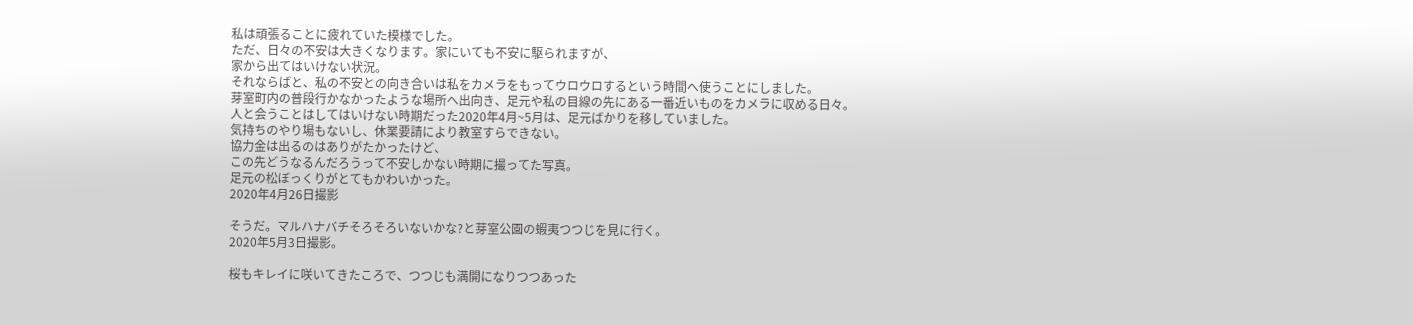私は頑張ることに疲れていた模様でした。
ただ、日々の不安は大きくなります。家にいても不安に駆られますが、
家から出てはいけない状況。
それならばと、私の不安との向き合いは私をカメラをもってウロウロするという時間へ使うことにしました。
芽室町内の普段行かなかったような場所へ出向き、足元や私の目線の先にある一番近いものをカメラに収める日々。
人と会うことはしてはいけない時期だった2020年4月~5月は、足元ばかりを移していました。
気持ちのやり場もないし、休業要請により教室すらできない。
協力金は出るのはありがたかったけど、
この先どうなるんだろうって不安しかない時期に撮ってた写真。
足元の松ぼっくりがとてもかわいかった。
2020年4月26日撮影

そうだ。マルハナバチそろそろいないかな?と芽室公園の蝦夷つつじを見に行く。
2020年5月3日撮影。

桜もキレイに咲いてきたころで、つつじも満開になりつつあった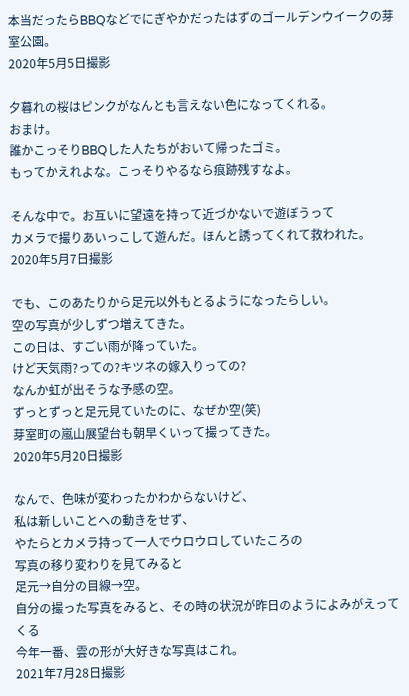本当だったらBBQなどでにぎやかだったはずのゴールデンウイークの芽室公園。
2020年5月5日撮影

夕暮れの桜はピンクがなんとも言えない色になってくれる。
おまけ。
誰かこっそりBBQした人たちがおいて帰ったゴミ。
もってかえれよな。こっそりやるなら痕跡残すなよ。

そんな中で。お互いに望遠を持って近づかないで遊ぼうって
カメラで撮りあいっこして遊んだ。ほんと誘ってくれて救われた。
2020年5月7日撮影

でも、このあたりから足元以外もとるようになったらしい。
空の写真が少しずつ増えてきた。
この日は、すごい雨が降っていた。
けど天気雨?っての?キツネの嫁入りっての?
なんか虹が出そうな予感の空。
ずっとずっと足元見ていたのに、なぜか空(笑)
芽室町の嵐山展望台も朝早くいって撮ってきた。
2020年5月20日撮影

なんで、色味が変わったかわからないけど、
私は新しいことへの動きをせず、
やたらとカメラ持って一人でウロウロしていたころの
写真の移り変わりを見てみると
足元→自分の目線→空。
自分の撮った写真をみると、その時の状況が昨日のようによみがえってくる
今年一番、雲の形が大好きな写真はこれ。
2021年7月28日撮影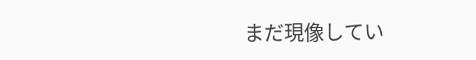まだ現像してい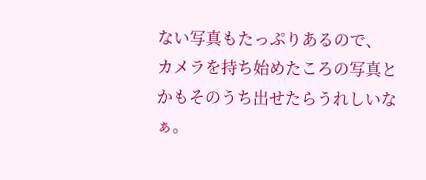ない写真もたっぷりあるので、
カメラを持ち始めたころの写真とかもそのうち出せたらうれしいなぁ。